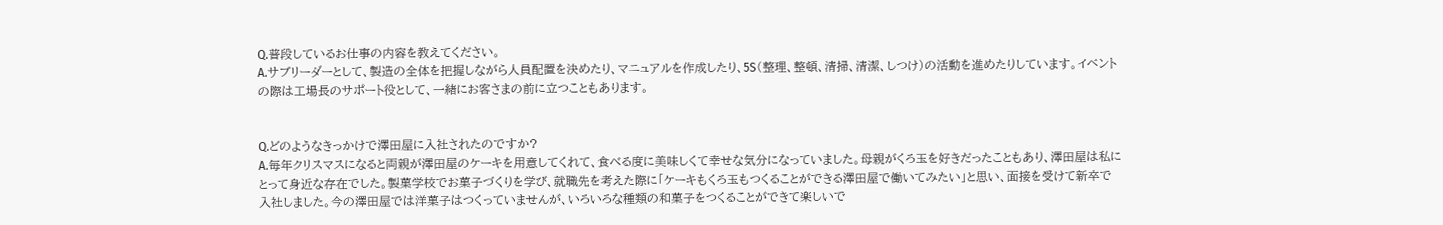Q.普段しているお仕事の内容を教えてください。
A.サブリーダーとして、製造の全体を把握しながら人員配置を決めたり、マニュアルを作成したり、5S(整理、整頓、清掃、清潔、しつけ)の活動を進めたりしています。イベントの際は工場長のサポート役として、一緒にお客さまの前に立つこともあります。


Q.どのようなきっかけで澤田屋に入社されたのですか?
A.毎年クリスマスになると両親が澤田屋のケーキを用意してくれて、食べる度に美味しくて幸せな気分になっていました。母親がくろ玉を好きだったこともあり、澤田屋は私にとって身近な存在でした。製菓学校でお菓子づくりを学び、就職先を考えた際に「ケーキもくろ玉もつくることができる澤田屋で働いてみたい」と思い、面接を受けて新卒で入社しました。今の澤田屋では洋菓子はつくっていませんが、いろいろな種類の和菓子をつくることができて楽しいで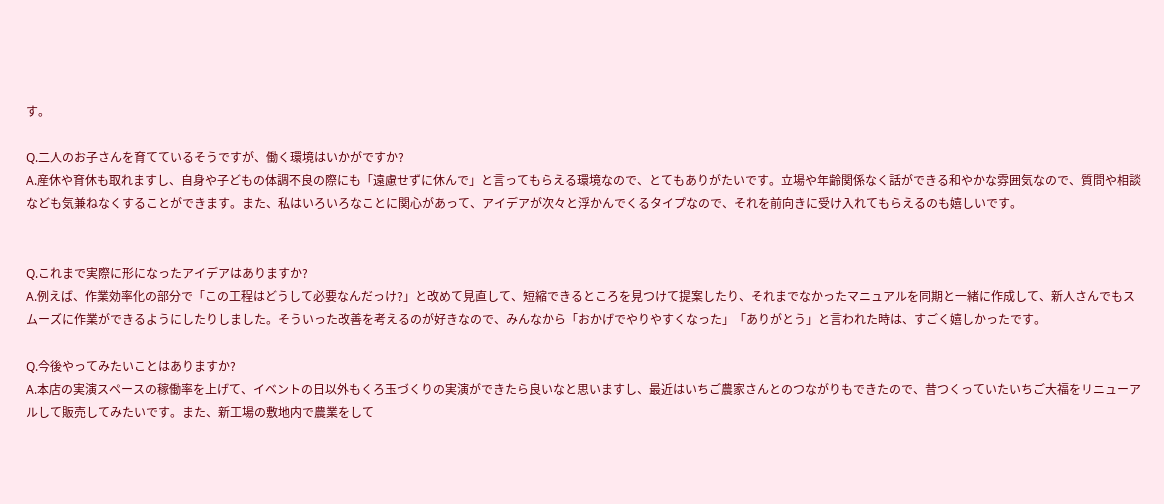す。

Q.二人のお子さんを育てているそうですが、働く環境はいかがですか?
A.産休や育休も取れますし、自身や子どもの体調不良の際にも「遠慮せずに休んで」と言ってもらえる環境なので、とてもありがたいです。立場や年齢関係なく話ができる和やかな雰囲気なので、質問や相談なども気兼ねなくすることができます。また、私はいろいろなことに関心があって、アイデアが次々と浮かんでくるタイプなので、それを前向きに受け入れてもらえるのも嬉しいです。


Q.これまで実際に形になったアイデアはありますか?
A.例えば、作業効率化の部分で「この工程はどうして必要なんだっけ?」と改めて見直して、短縮できるところを見つけて提案したり、それまでなかったマニュアルを同期と一緒に作成して、新人さんでもスムーズに作業ができるようにしたりしました。そういった改善を考えるのが好きなので、みんなから「おかげでやりやすくなった」「ありがとう」と言われた時は、すごく嬉しかったです。

Q.今後やってみたいことはありますか?
A.本店の実演スペースの稼働率を上げて、イベントの日以外もくろ玉づくりの実演ができたら良いなと思いますし、最近はいちご農家さんとのつながりもできたので、昔つくっていたいちご大福をリニューアルして販売してみたいです。また、新工場の敷地内で農業をして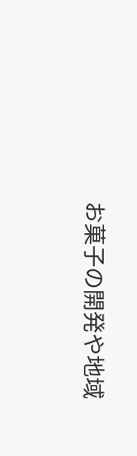お菓子の開発や地域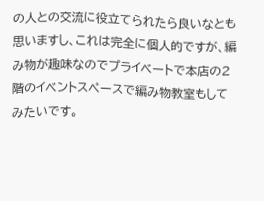の人との交流に役立てられたら良いなとも思いますし、これは完全に個人的ですが、編み物が趣味なのでプライベートで本店の2階のイベントスペースで編み物教室もしてみたいです。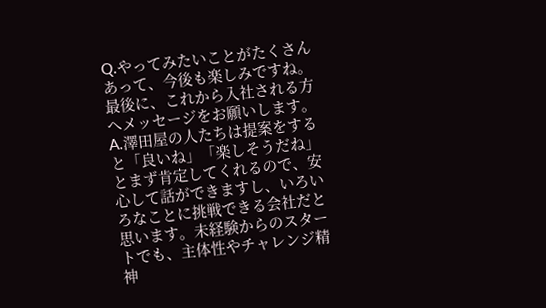Q.やってみたいことがたくさんあって、今後も楽しみですね。
最後に、これから入社される方へメッセージをお願いします。
A.澤田屋の人たちは提案をすると「良いね」「楽しそうだね」とまず肯定してくれるので、安心して話ができますし、いろいろなことに挑戦できる会社だと思います。未経験からのスタートでも、主体性やチャレンジ精神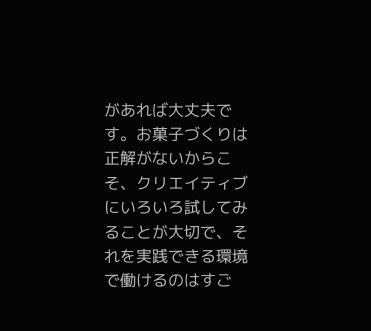があれば大丈夫です。お菓子づくりは正解がないからこそ、クリエイティブにいろいろ試してみることが大切で、それを実践できる環境で働けるのはすご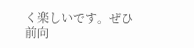く楽しいです。ぜひ前向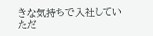きな気持ちで入社していただ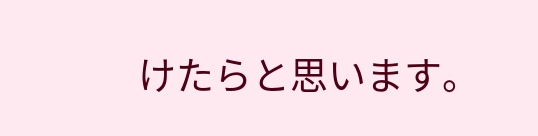けたらと思います。